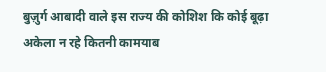बुज़ुर्ग आबादी वाले इस राज्य की कोशिश कि कोई बूढ़ा अकेला न रहे कितनी कामयाब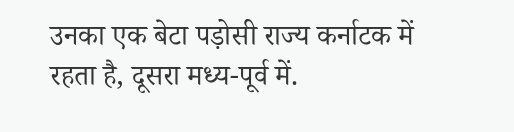उनका एक बेटा पड़ोसी राज्य कर्नाटक में रहता है, दूसरा मध्य-पूर्व में.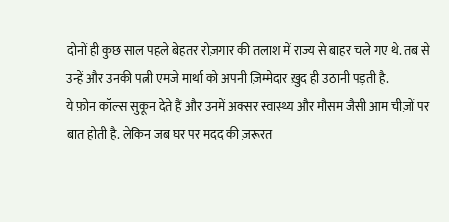दोनों ही कुछ साल पहले बेहतर रोज़गार की तलाश में राज्य से बाहर चले गए थे. तब से उन्हें और उनकी पत्नी एमजे मार्था को अपनी ज़िम्मेदार ख़ुद ही उठानी पड़ती है.
ये फ़ोन कॉल्स सुकून देते हैं और उनमें अक्सर स्वास्थ्य और मौसम जैसी आम चीज़ों पर बात होती है. लेकिन जब घर पर मदद की ज़रूरत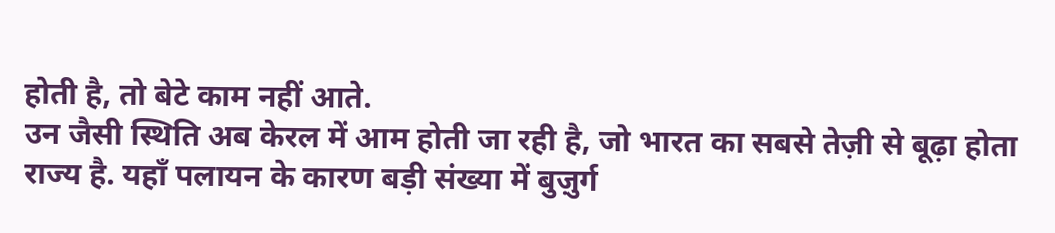होती है, तो बेटे काम नहीं आते.
उन जैसी स्थिति अब केरल में आम होती जा रही है, जो भारत का सबसे तेज़ी से बूढ़ा होता राज्य है. यहाँ पलायन के कारण बड़ी संख्या में बुज़ुर्ग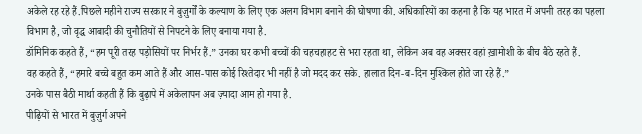अकेले रह रहे हैं.पिछले महीने राज्य सरकार ने बुज़ुर्गों के कल्याण के लिए एक अलग विभाग बनाने की घोषणा की. अधिकारियों का कहना है कि यह भारत में अपनी तरह का पहला विभाग है, जो वृद्ध आबादी की चुनौतियों से निपटने के लिए बनाया गया है.
डॉमिनिक कहते हैं, “हम पूरी तरह पड़ोसियों पर निर्भर हैं.” उनका घर कभी बच्चों की चहचहाहट से भरा रहता था, लेकिन अब वह अक्सर वहां ख़ामोशी के बीच बैठे रहते हैं.
वह कहते हैं, “हमारे बच्चे बहुत कम आते हैं और आस-पास कोई रिश्तेदार भी नहीं है जो मदद कर सके. हालात दिन-ब-दिन मुश्किल होते जा रहे हैं.”
उनके पास बैठी मार्था कहती हैं कि बुढ़ापे में अकेलापन अब ज़्यादा आम हो गया है.
पीढ़ियों से भारत में बुज़ुर्ग अपने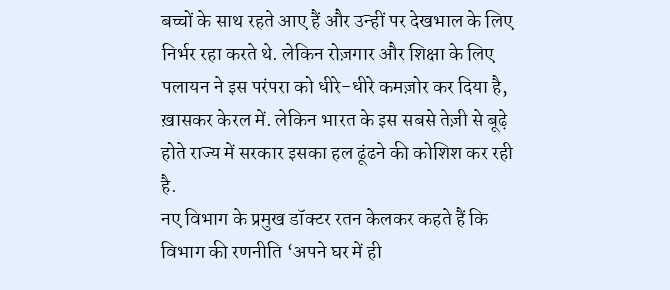बच्चों के साथ रहते आए हैं और उन्हीं पर देखभाल के लिए निर्भर रहा करते थे. लेकिन रोज़गार और शिक्षा के लिए पलायन ने इस परंपरा को धीरे-धीरे कमज़ोर कर दिया है, ख़ासकर केरल में. लेकिन भारत के इस सबसे तेज़ी से बूढ़े होते राज्य में सरकार इसका हल ढूंढने की कोशिश कर रही है.
नए विभाग के प्रमुख डॉक्टर रतन केलकर कहते हैं कि विभाग की रणनीति ‘अपने घर में ही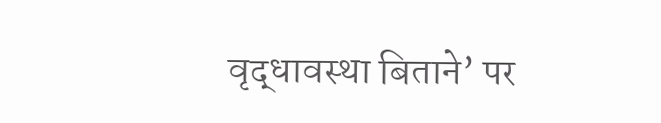वृद्धावस्था बिताने’ पर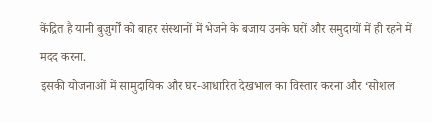केंद्रित है यानी बुज़ुर्गों को बाहर संस्थानों में भेजने के बजाय उनके घरों और समुदायों में ही रहने में मदद करना.
इसकी योजनाओं में सामुदायिक और घर-आधारित देखभाल का विस्तार करना और ‘सोशल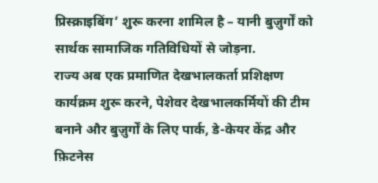प्रिस्क्राइबिंग’ शुरू करना शामिल है – यानी बुज़ुर्गों को सार्थक सामाजिक गतिविधियों से जोड़ना.
राज्य अब एक प्रमाणित देखभालकर्ता प्रशिक्षण कार्यक्रम शुरू करने, पेशेवर देखभालकर्मियों की टीम बनाने और बुज़ुर्गों के लिए पार्क, डे-केयर केंद्र और फ़िटनेस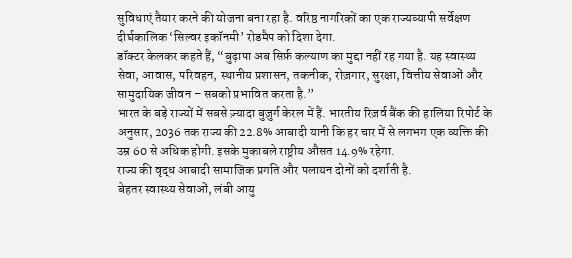सुविधाएं तैयार करने की योजना बना रहा है. वरिष्ठ नागरिकों का एक राज्यव्यापी सर्वेक्षण दीर्घकालिक ‘सिल्वर इकॉनमी’ रोडमैप को दिशा देगा.
डॉक्टर केलकर कहते हैं, “बुढ़ापा अब सिर्फ़ कल्याण का मुद्दा नहीं रह गया है. यह स्वास्थ्य सेवा, आवास, परिवहन, स्थानीय प्रशासन, तकनीक, रोज़गार, सुरक्षा, वित्तीय सेवाओं और सामुदायिक जीवन – सबको प्रभावित करता है.”
भारत के बड़े राज्यों में सबसे ज़्यादा बुज़ुर्ग केरल में हैं. भारतीय रिज़र्व बैंक की हालिया रिपोर्ट के अनुसार, 2036 तक राज्य की 22.8% आबादी यानी कि हर चार में से लगभग एक व्यक्ति की उम्र 60 से अधिक होगी. इसके मुकाबले राष्ट्रीय औसत 14.9% रहेगा.
राज्य की वृद्ध आबादी सामाजिक प्रगति और पलायन दोनों को दर्शाती है.
बेहतर स्वास्थ्य सेवाओं, लंबी आयु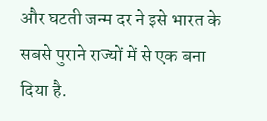और घटती जन्म दर ने इसे भारत के सबसे पुराने राज्यों में से एक बना दिया है.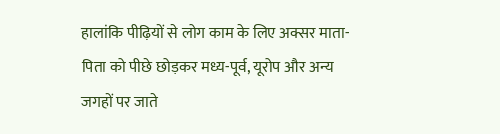हालांकि पीढ़ियों से लोग काम के लिए अक्सर माता-पिता को पीछे छोड़कर मध्य-पूर्व, यूरोप और अन्य जगहों पर जाते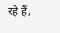रहे हैं,